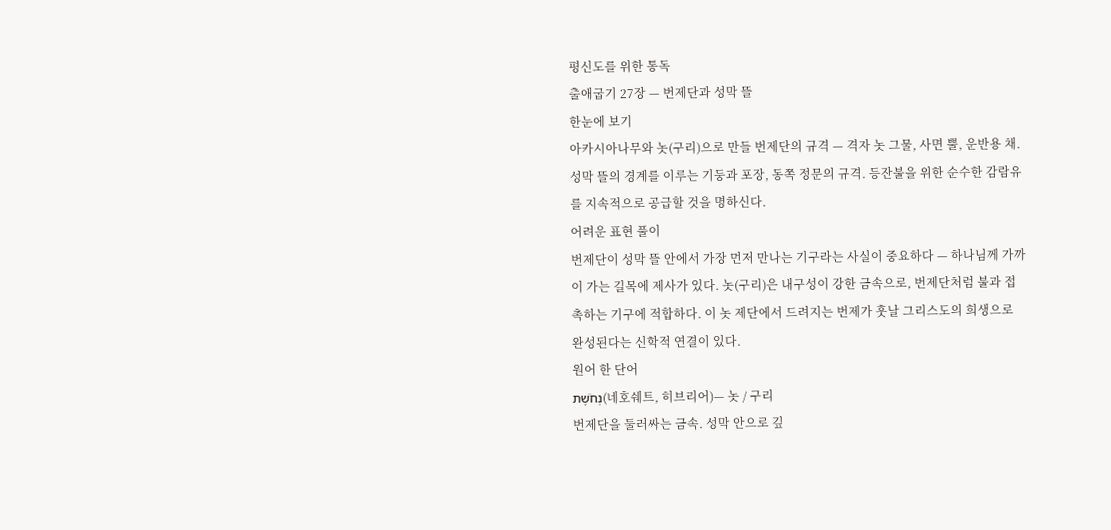평신도를 위한 통독
출애굽기 27장 — 번제단과 성막 뜰
한눈에 보기
아카시아나무와 놋(구리)으로 만들 번제단의 규격 — 격자 놋 그물, 사면 뿔, 운반용 채. 성막 뜰의 경계를 이루는 기둥과 포장, 동쪽 정문의 규격. 등잔불을 위한 순수한 감람유를 지속적으로 공급할 것을 명하신다.
어려운 표현 풀이
번제단이 성막 뜰 안에서 가장 먼저 만나는 기구라는 사실이 중요하다 — 하나님께 가까이 가는 길목에 제사가 있다. 놋(구리)은 내구성이 강한 금속으로, 번제단처럼 불과 접촉하는 기구에 적합하다. 이 놋 제단에서 드려지는 번제가 훗날 그리스도의 희생으로 완성된다는 신학적 연결이 있다.
원어 한 단어
נְחֹשֶׁת(네호쉐트, 히브리어)— 놋 / 구리
번제단을 둘러싸는 금속. 성막 안으로 깊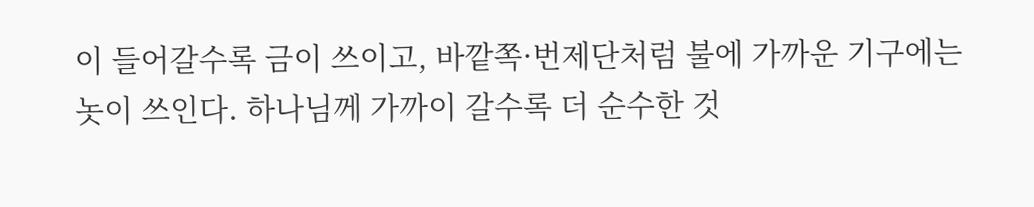이 들어갈수록 금이 쓰이고, 바깥쪽·번제단처럼 불에 가까운 기구에는 놋이 쓰인다. 하나님께 가까이 갈수록 더 순수한 것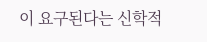이 요구된다는 신학적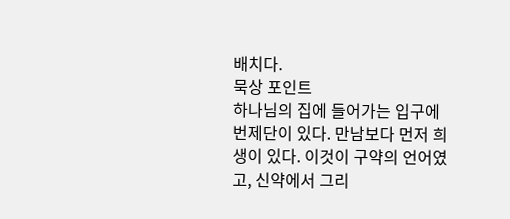배치다.
묵상 포인트
하나님의 집에 들어가는 입구에 번제단이 있다. 만남보다 먼저 희생이 있다. 이것이 구약의 언어였고, 신약에서 그리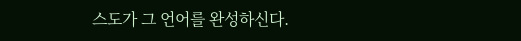스도가 그 언어를 완성하신다.